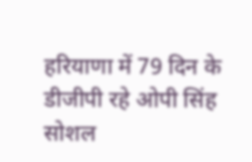हरियाणा में 79 दिन के डीजीपी रहे ओपी सिंह सोशल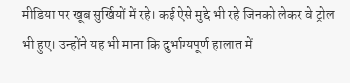मीडिया पर खूब सुर्खियों में रहे। कई ऐसे मुद्दे भी रहे जिनको लेकर वे ट्रोल भी हुए। उन्होंने यह भी माना कि दुर्भाग्यपूर्ण हालात में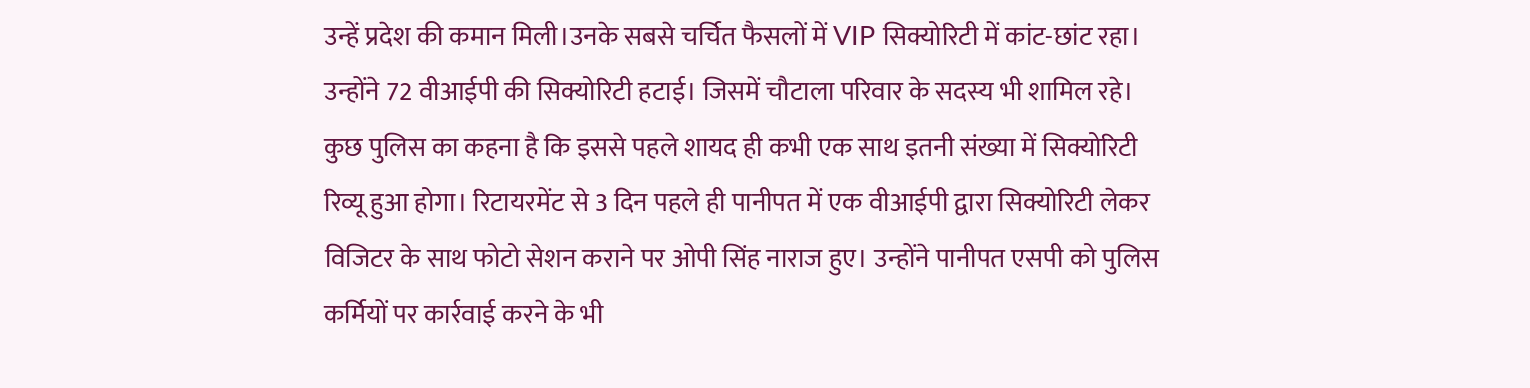उन्हें प्रदेश की कमान मिली।उनके सबसे चर्चित फैसलों में VIP सिक्योरिटी में कांट-छांट रहा। उन्होंने 72 वीआईपी की सिक्योरिटी हटाई। जिसमें चौटाला परिवार के सदस्य भी शामिल रहे। कुछ पुलिस का कहना है कि इससे पहले शायद ही कभी एक साथ इतनी संख्या में सिक्योरिटी रिव्यू हुआ होगा। रिटायरमेंट से 3 दिन पहले ही पानीपत में एक वीआईपी द्वारा सिक्योरिटी लेकर विजिटर के साथ फोटो सेशन कराने पर ओपी सिंह नाराज हुए। उन्होंने पानीपत एसपी को पुलिस कर्मियों पर कार्रवाई करने के भी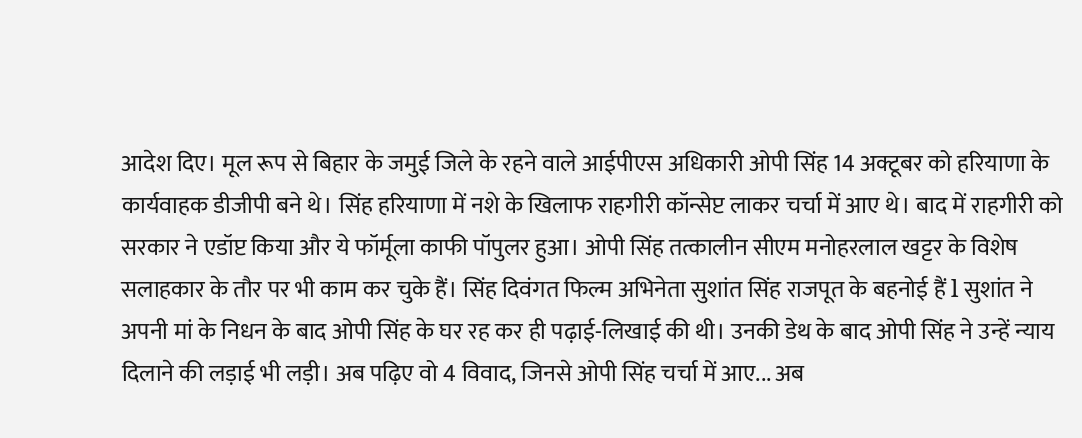आदेश दिए। मूल रूप से बिहार के जमुई जिले के रहने वाले आईपीएस अधिकारी ओपी सिंह 14 अक्टूबर को हरियाणा के कार्यवाहक डीजीपी बने थे। सिंह हरियाणा में नशे के खिलाफ राहगीरी कॉन्सेप्ट लाकर चर्चा में आए थे। बाद में राहगीरी को सरकार ने एडॉप्ट किया और ये फॉर्मूला काफी पॉपुलर हुआ। ओपी सिंह तत्कालीन सीएम मनोहरलाल खट्टर के विशेष सलाहकार के तौर पर भी काम कर चुके हैं। सिंह दिवंगत फिल्म अभिनेता सुशांत सिंह राजपूत के बहनोई हैं l सुशांत ने अपनी मां के निधन के बाद ओपी सिंह के घर रह कर ही पढ़ाई-लिखाई की थी। उनकी डेथ के बाद ओपी सिंह ने उन्हें न्याय दिलाने की लड़ाई भी लड़ी। अब पढ़िए वो 4 विवाद, जिनसे ओपी सिंह चर्चा में आए... अब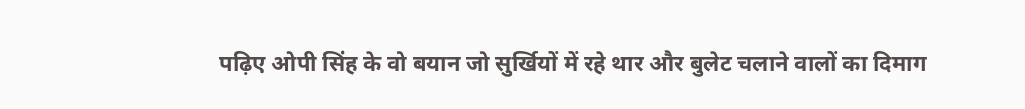पढ़िए ओपी सिंह के वो बयान जो सुर्खियों में रहे थार और बुलेट चलाने वालों का दिमाग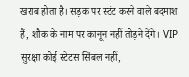खराब होता है। सड़क पर स्टंट करने वाले बदमाश हैं, शौक के नाम पर कानून नहीं तोड़ने देंगे। VIP सुरक्षा कोई स्टेटस सिंबल नहीं,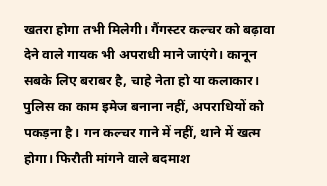खतरा होगा तभी मिलेगी। गैंगस्टर कल्चर को बढ़ावा देने वाले गायक भी अपराधी माने जाएंगे। कानून सबके लिए बराबर है, चाहे नेता हो या कलाकार। पुलिस का काम इमेज बनाना नहीं, अपराधियों को पकड़ना है। गन कल्चर गाने में नहीं, थाने में खत्म होगा। फिरौती मांगने वाले बदमाश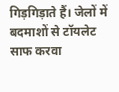गिड़गिड़ाते हैं। जेलों में बदमाशों से टॉयलेट साफ करवा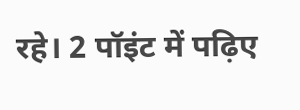रहे। 2 पॉइंट में पढ़िए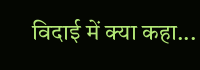विदाई में क्या कहा...